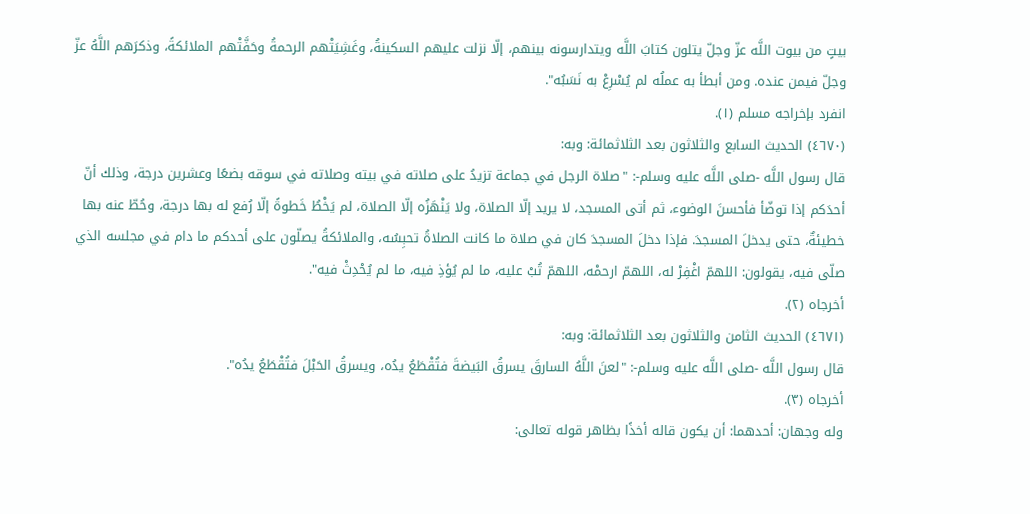بيتٍ من بيوت اللَّه عزّ وجلّ يتلون كتابَ اللَّه ويتدارسونه بينهم، إلّا نزلت عليهم السكينةُ، وغَشِيَتْهم الرحمةُ وحَفَّتْهم الملائكةً، وذكرَهم اللَّهُ عزّ وجلّ فيمن عنده. ومن أبطأ به عملُه لم يُسْرِعْ به نَسَبُه".
انفرد بإخراجه مسلم (١).
(٤٦٧٠) الحديث السابع والثلاثون بعد الثلاثمائة: وبه:
قال رسول اللَّه -صلى اللَّه عليه وسلم-: "صلاة الرجل في جماعة تزيدُ على صلاته في بيته وصلاته في سوقه بضعًا وعشرين درجة، وذلك أنّ أحدَكم إذا توضّأ فأحسنَ الوضوء، ثم أتى المسجد، لا يريد إلّا الصلاة، ولا يَنْهَزُه إلّا الصلاة، لم يَخْطُ خَطوةً إلّا رُفع له بها درجة، وحُطّ عنه بها خطيئةٌ، حتى يدخلَ المسجدَ. فإذا دخلَ المسجدَ كان في صلاة ما كانت الصلاةُ تحبِسُه، والملائكةُ يصلّون على أحدكم ما دام في مجلسه الذي صلّى فيه، يقولون: اللهمّ اغْفِرْ له، اللهمّ ارحمْه، اللهمّ تُبْ عليه، ما لم يُؤذِ فيه، ما لم يُحْدِثْ فيه".
أخرجاه (٢).
(٤٦٧١) الحديث الثامن والثلاثون بعد الثلاثمائة: وبه:
قال رسول اللَّه -صلى اللَّه عليه وسلم-: "لعنَ اللَّهُ السارقَ يسرقُ البَيضةَ فتُقْطَعُ يدُه، ويسرقُ الحَبْلَ فتُقْطَعُ يدُه".
أخرجاه (٣).
وله وجهان: أحدهما: أن يكون قاله أخذًا بظاهر قوله تعالى: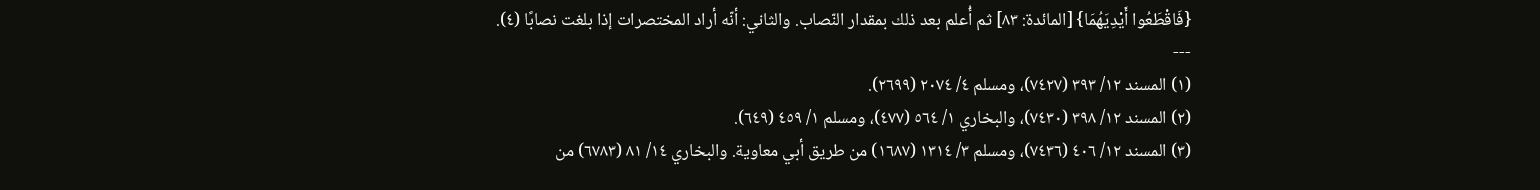{فَاقْطَعُوا أَيْدِيَهُمَا} [المائدة: ٨٣] ثم أُعلم بعد ذلك بمقدار النّصاب. والثاني: أنّه أراد المختصرات إذا بلغت نصابًا (٤).
---
(١) المسند ١٢/ ٣٩٣ (٧٤٢٧)، ومسلم ٤/ ٢٠٧٤ (٢٦٩٩).
(٢) المسند ١٢/ ٣٩٨ (٧٤٣٠)، والبخاري ١/ ٥٦٤ (٤٧٧)، ومسلم ١/ ٤٥٩ (٦٤٩).
(٣) المسند ١٢/ ٤٠٦ (٧٤٣٦)، ومسلم ٣/ ١٣١٤ (١٦٨٧) من طريق أبي معاوية. والبخاري ١٤/ ٨١ (٦٧٨٣) من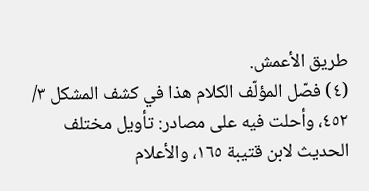طريق الأعمش.
(٤) فصّل المؤلّف الكلام هذا في كشف المشكل ٣/ ٤٥٢، وأحلت فيه على مصادر: تأويل مختلف الحديث لابن قتيبة ١٦٥، والأعلام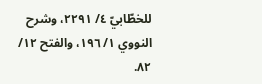للخطّابيّ ٤/ ٢٢٩١، وشرح النووي ١/ ١٩٦، والفتح ١٢/ ٨٢.